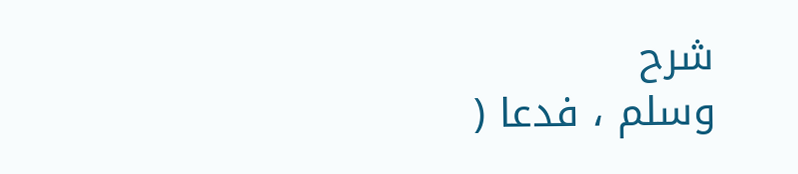شرح
وسلم ، فدعا (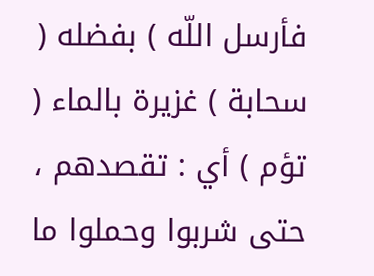فأرسل اللّه ) بفضله ( سحابة ) غزيرة بالماء ( تؤم ) أي : تقصدهم ، حتى شربوا وحملوا ما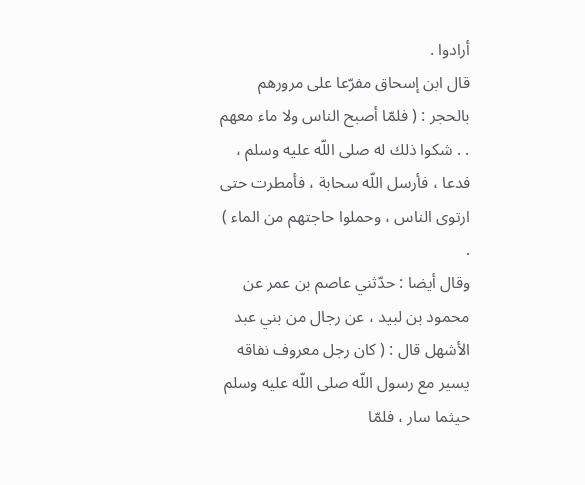أرادوا .
قال ابن إسحاق مفرّعا على مرورهم بالحجر : ( فلمّا أصبح الناس ولا ماء معهم . . شكوا ذلك له صلى اللّه عليه وسلم ، فدعا ، فأرسل اللّه سحابة ، فأمطرت حتى ارتوى الناس ، وحملوا حاجتهم من الماء ) .
وقال أيضا : حدّثني عاصم بن عمر عن محمود بن لبيد ، عن رجال من بني عبد الأشهل قال : ( كان رجل معروف نفاقه يسير مع رسول اللّه صلى اللّه عليه وسلم حيثما سار ، فلمّا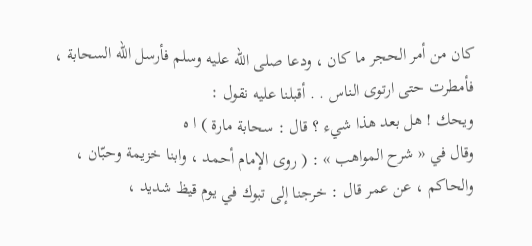كان من أمر الحجر ما كان ، ودعا صلى اللّه عليه وسلم فأرسل اللّه السحابة ، فأمطرت حتى ارتوى الناس . . أقبلنا عليه نقول :
ويحك ! هل بعد هذا شيء ؟ قال : سحابة مارة ) ا ه
وقال في « شرح المواهب » : ( روى الإمام أحمد ، وابنا خزيمة وحبّان ، والحاكم ، عن عمر قال : خرجنا إلى تبوك في يوم قيظ شديد ،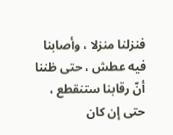فنزلنا منزلا ، وأصابنا فيه عطش ، حتى ظننا أنّ رقابنا ستنقطع ، حتى إن كان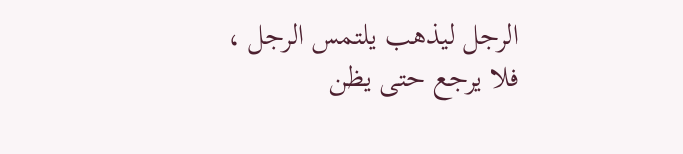الرجل ليذهب يلتمس الرجل ، فلا يرجع حتى يظن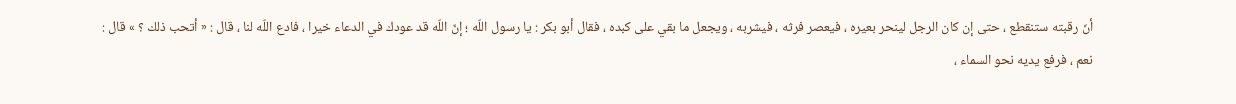أنّ رقبته ستنقطع ، حتى إن كان الرجل لينحر بعيره ، فيعصر فرثه ، فيشربه ، ويجعل ما بقي على كبده ، فقال أبو بكر : يا رسول اللّه ؛ إنّ اللّه قد عودك في الدعاء خيرا ، فادع اللّه لنا ، قال : « أتحب ذلك ؟ » قال :
نعم ، فرفع يديه نحو السماء ،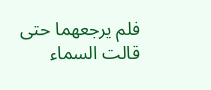فلم يرجعهما حتى قالت السماء